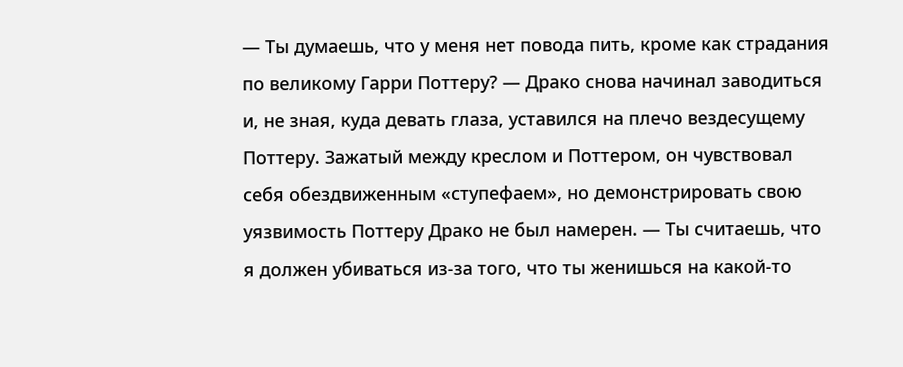— Ты думаешь, что у меня нет повода пить, кроме как страдания по великому Гарри Поттеру? — Драко снова начинал заводиться и, не зная, куда девать глаза, уставился на плечо вездесущему Поттеру. Зажатый между креслом и Поттером, он чувствовал себя обездвиженным «ступефаем», но демонстрировать свою уязвимость Поттеру Драко не был намерен. — Ты считаешь, что я должен убиваться из-за того, что ты женишься на какой-то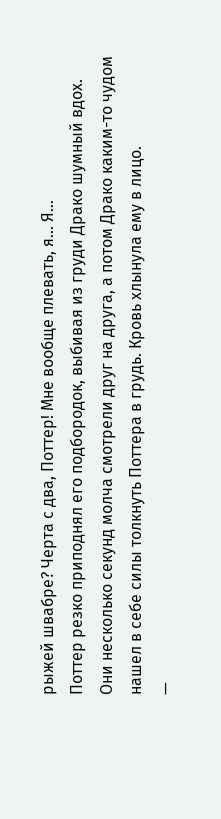рыжей швабре? Черта с два, Поттер! Мне вообще плевать, я… Я…
Поттер резко приподнял его подбородок, выбивая из груди Драко шумный вдох. Они несколько секунд молча смотрели друг на друга, а потом Драко каким-то чудом нашел в себе силы толкнуть Поттера в грудь. Кровь хлынула ему в лицо.
—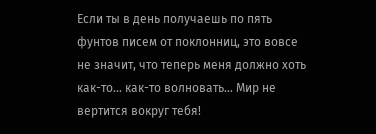Если ты в день получаешь по пять фунтов писем от поклонниц, это вовсе не значит, что теперь меня должно хоть как-то… как-то волновать… Мир не вертится вокруг тебя!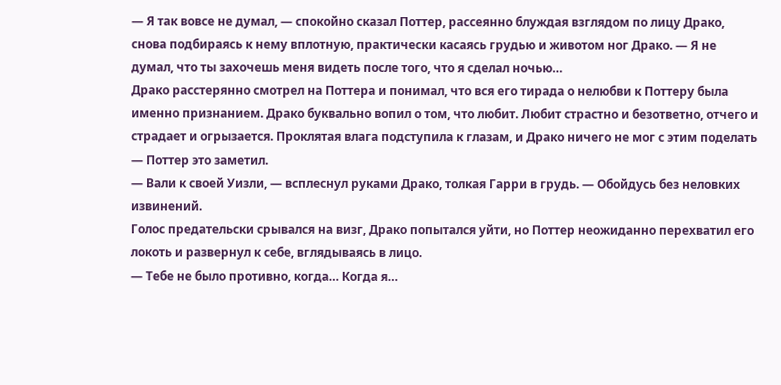— Я так вовсе не думал, — спокойно сказал Поттер, рассеянно блуждая взглядом по лицу Драко, снова подбираясь к нему вплотную, практически касаясь грудью и животом ног Драко. — Я не думал, что ты захочешь меня видеть после того, что я сделал ночью…
Драко расстерянно смотрел на Поттера и понимал, что вся его тирада о нелюбви к Поттеру была именно признанием. Драко буквально вопил о том, что любит. Любит страстно и безответно, отчего и страдает и огрызается. Проклятая влага подступила к глазам, и Драко ничего не мог с этим поделать — Поттер это заметил.
— Вали к своей Уизли, — всплеснул руками Драко, толкая Гарри в грудь. — Обойдусь без неловких извинений.
Голос предательски срывался на визг, Драко попытался уйти, но Поттер неожиданно перехватил его локоть и развернул к себе, вглядываясь в лицо.
— Тебе не было противно, когда… Когда я…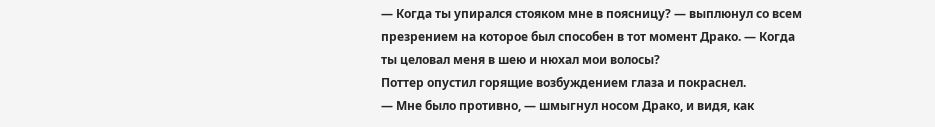— Когда ты упирался стояком мне в поясницу? — выплюнул со всем презрением на которое был способен в тот момент Драко. — Когда ты целовал меня в шею и нюхал мои волосы?
Поттер опустил горящие возбуждением глаза и покраснел.
— Мне было противно, — шмыгнул носом Драко, и видя, как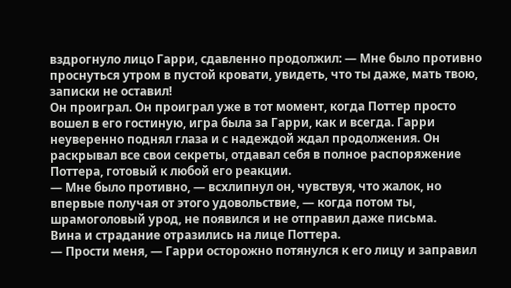вздрогнуло лицо Гарри, сдавленно продолжил: — Мне было противно проснуться утром в пустой кровати, увидеть, что ты даже, мать твою, записки не оставил!
Он проиграл. Он проиграл уже в тот момент, когда Поттер просто вошел в его гостиную, игра была за Гарри, как и всегда. Гарри неуверенно поднял глаза и с надеждой ждал продолжения. Он раскрывал все свои секреты, отдавал себя в полное распоряжение Поттера, готовый к любой его реакции.
— Мне было противно, — всхлипнул он, чувствуя, что жалок, но впервые получая от этого удовольствие, — когда потом ты, шрамоголовый урод, не появился и не отправил даже письма.
Вина и страдание отразились на лице Поттера.
— Прости меня, — Гарри осторожно потянулся к его лицу и заправил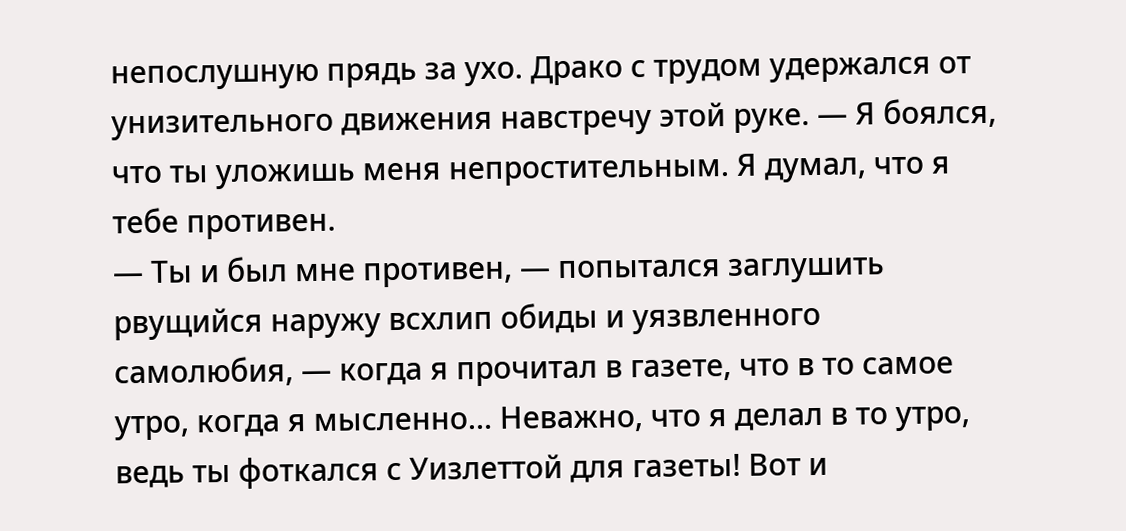непослушную прядь за ухо. Драко с трудом удержался от унизительного движения навстречу этой руке. — Я боялся, что ты уложишь меня непростительным. Я думал, что я тебе противен.
— Ты и был мне противен, — попытался заглушить рвущийся наружу всхлип обиды и уязвленного самолюбия, — когда я прочитал в газете, что в то самое утро, когда я мысленно… Неважно, что я делал в то утро, ведь ты фоткался с Уизлеттой для газеты! Вот и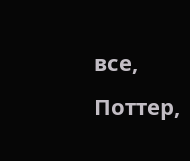все, Поттер,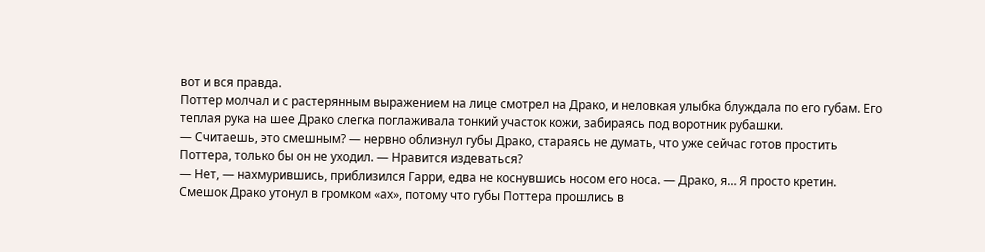вот и вся правда.
Поттер молчал и с растерянным выражением на лице смотрел на Драко, и неловкая улыбка блуждала по его губам. Его теплая рука на шее Драко слегка поглаживала тонкий участок кожи, забираясь под воротник рубашки.
— Считаешь, это смешным? — нервно облизнул губы Драко, стараясь не думать, что уже сейчас готов простить Поттера, только бы он не уходил. — Нравится издеваться?
— Нет, — нахмурившись, приблизился Гарри, едва не коснувшись носом его носа. — Драко, я… Я просто кретин.
Смешок Драко утонул в громком «ах», потому что губы Поттера прошлись в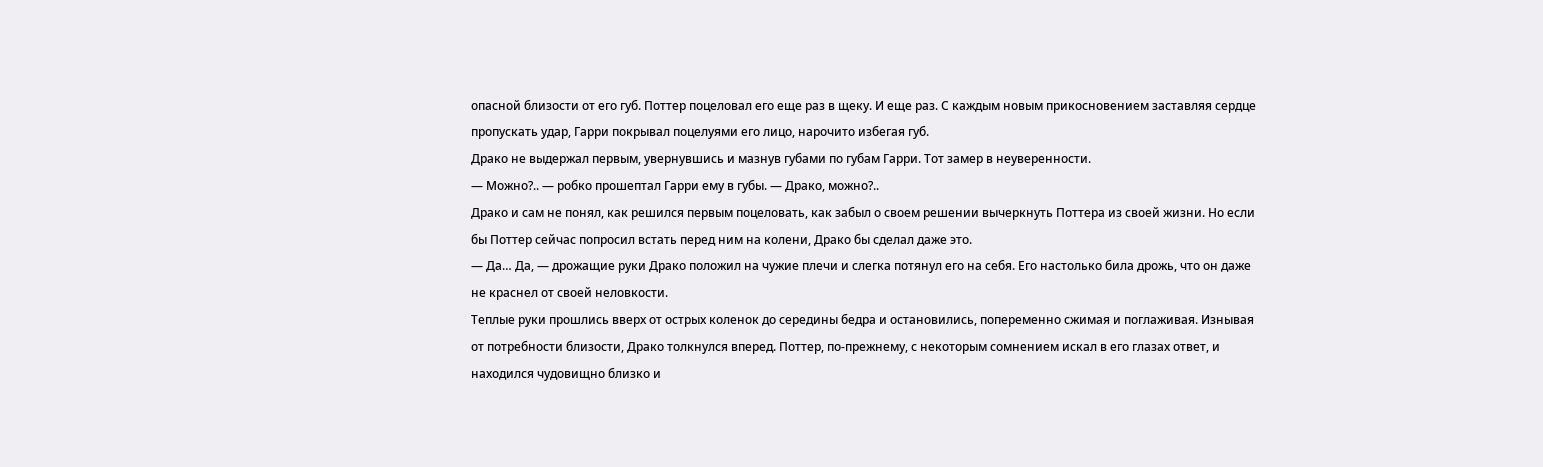опасной близости от его губ. Поттер поцеловал его еще раз в щеку. И еще раз. С каждым новым прикосновением заставляя сердце пропускать удар, Гарри покрывал поцелуями его лицо, нарочито избегая губ.
Драко не выдержал первым, увернувшись и мазнув губами по губам Гарри. Тот замер в неуверенности.
— Можно?.. — робко прошептал Гарри ему в губы. — Драко, можно?..
Драко и сам не понял, как решился первым поцеловать, как забыл о своем решении вычеркнуть Поттера из своей жизни. Но если бы Поттер сейчас попросил встать перед ним на колени, Драко бы сделал даже это.
— Да… Да, — дрожащие руки Драко положил на чужие плечи и слегка потянул его на себя. Его настолько била дрожь, что он даже не краснел от своей неловкости.
Теплые руки прошлись вверх от острых коленок до середины бедра и остановились, попеременно сжимая и поглаживая. Изнывая от потребности близости, Драко толкнулся вперед. Поттер, по-прежнему, с некоторым сомнением искал в его глазах ответ, и находился чудовищно близко и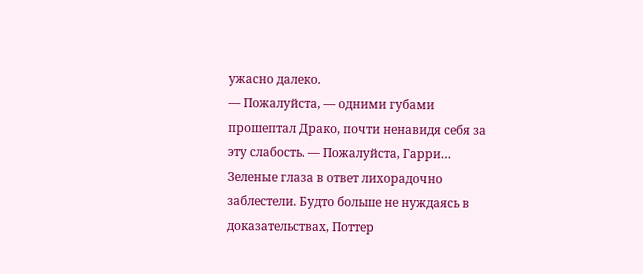ужасно далеко.
— Пожалуйста, — одними губами прошептал Драко, почти ненавидя себя за эту слабость. — Пожалуйста, Гарри…
Зеленые глаза в ответ лихорадочно заблестели. Будто больше не нуждаясь в доказательствах, Поттер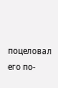поцеловал его по-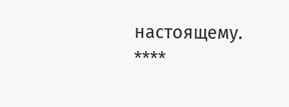настоящему.
****